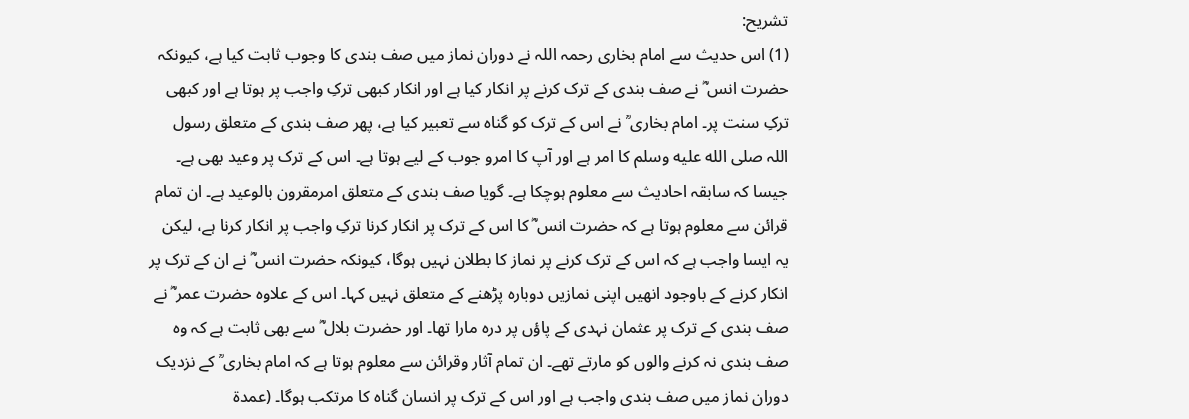تشریح:
(1) اس حدیث سے امام بخاری رحمہ اللہ نے دوران نماز میں صف بندی کا وجوب ثابت کیا ہے، کیونکہ حضرت انس ؓ نے صف بندی کے ترک کرنے پر انکار کیا ہے اور انکار کبھی ترکِ واجب پر ہوتا ہے اور کبھی ترکِ سنت پر۔ امام بخاری ؒ نے اس کے ترک کو گناہ سے تعبیر کیا ہے، پھر صف بندی کے متعلق رسول اللہ صلى الله عليه وسلم کا امر ہے اور آپ کا امرو جوب کے لیے ہوتا ہے۔ اس کے ترک پر وعید بھی ہے۔ جیسا کہ سابقہ احادیث سے معلوم ہوچکا ہے۔ گویا صف بندی کے متعلق امرمقرون بالوعید ہے۔ ان تمام قرائن سے معلوم ہوتا ہے کہ حضرت انس ؓ کا اس کے ترک پر انکار کرنا ترکِ واجب پر انکار کرنا ہے، لیکن یہ ایسا واجب ہے کہ اس کے ترک کرنے پر نماز کا بطلان نہیں ہوگا، کیونکہ حضرت انس ؓ نے ان کے ترک پر انکار کرنے کے باوجود انھیں اپنی نمازیں دوبارہ پڑھنے کے متعلق نہیں کہا۔ اس کے علاوہ حضرت عمر ؓ نے صف بندی کے ترک پر عثمان نہدی کے پاؤں پر درہ مارا تھا۔ اور حضرت بلال ؓ سے بھی ثابت ہے کہ وہ صف بندی نہ کرنے والوں کو مارتے تھے۔ ان تمام آثار وقرائن سے معلوم ہوتا ہے کہ امام بخاری ؒ کے نزدیک دوران نماز میں صف بندی واجب ہے اور اس کے ترک پر انسان گناہ کا مرتکب ہوگا۔ (عمدة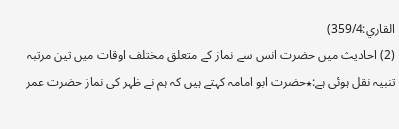القاري:359/4)
(2) احادیث میں حضرت انس سے نماز کے متعلق مختلف اوقات میں تین مرتبہ تنبیہ نقل ہوئی ہے:٭حضرت ابو امامہ کہتے ہیں کہ ہم نے ظہر کی نماز حضرت عمر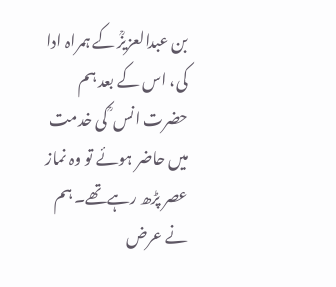بن عبدالعزیزؒ کے ہمراہ ادا کی، اس کے بعد ہم حضرت انس ؒ کی خدمت میں حاضر ہوئے تو وہ نماز عصر پڑھ رہےتھے۔ ہم نے عرض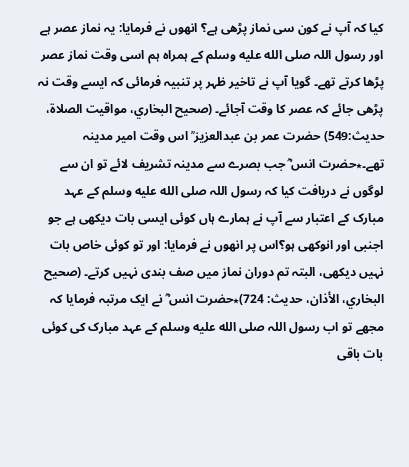کیا کہ آپ نے کون سی نماز پڑھی ہے؟ انھوں نے فرمایا: یہ نماز عصر ہے اور رسول اللہ صلى الله عليه وسلم کے ہمراہ ہم اسی وقت نماز عصر پڑھا کرتے تھے۔ گویا آپ نے تاخیر ظہر پر تنبیہ فرمائی کہ ایسے وقت نہ پڑھی جائے کہ عصر کا وقت آجائے۔ (صحیح البخاري، مواقیت الصلاة، حدیث:549) حضرت عمر بن عبدالعزیز ؒ اس وقت امیر مدینہ تھے۔٭حضرت انس ؓ جب بصرے سے مدینہ تشریف لائے تو ان سے لوگوں نے دریافت کیا کہ رسول اللہ صلى الله عليه وسلم کے عہد مبارک کے اعتبار سے آپ نے ہمارے ہاں کوئی ایسی بات دیکھی ہے جو اجنبی اور انوکھی ہو؟اس پر انھوں نے فرمایا: اور تو کوئی خاص بات نہیں دیکھی، البتہ تم دوران نماز میں صف بندی نہیں کرتے۔ (صحیح البخاري، الأذان، حدیث: 724)٭حضرت انس ؓ نے ایک مرتبہ فرمایا کہ مجھے تو اب رسول اللہ صلى الله عليه وسلم کے عہد مبارک کی کوئی بات باقی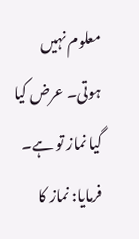معلوم نہیں ہوتی۔ عرض کیا گیا نماز تو ہے۔ فرمایا: نماز کا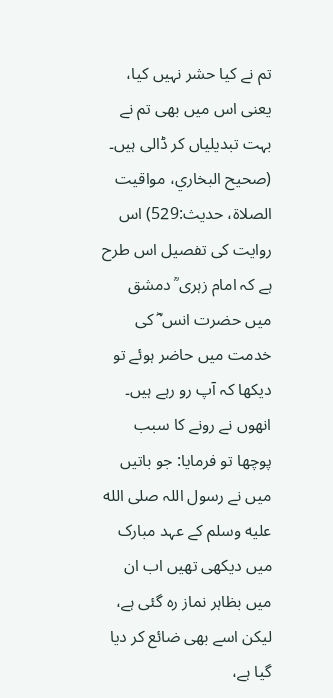تم نے کیا حشر نہیں کیا، یعنی اس میں بھی تم نے بہت تبدیلیاں کر ڈالی ہیں۔ (صحیح البخاري، مواقیت الصلاة، حدیث:529) اس روایت کی تفصیل اس طرح ہے کہ امام زہری ؒ دمشق میں حضرت انس ؓ کی خدمت میں حاضر ہوئے تو دیکھا کہ آپ رو رہے ہیں۔ انھوں نے رونے کا سبب پوچھا تو فرمایا: جو باتیں میں نے رسول اللہ صلى الله عليه وسلم کے عہد مبارک میں دیکھی تھیں اب ان میں بظاہر نماز رہ گئی ہے، لیکن اسے بھی ضائع کر دیا گیا ہے،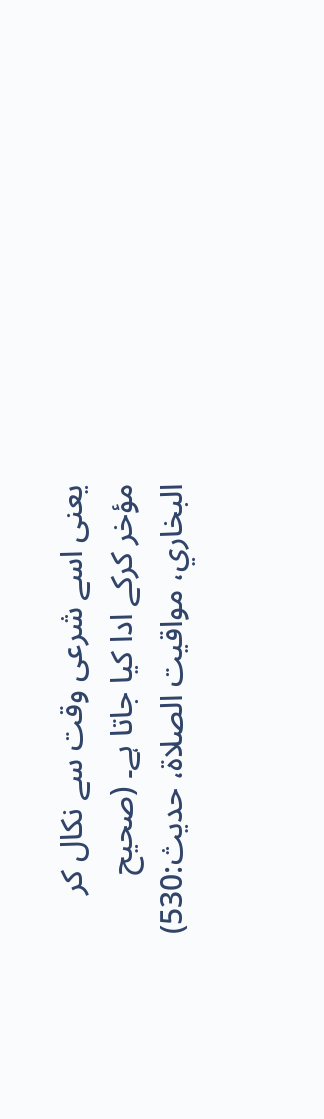یعنی اسے شرعی وقت سے نکال کر مؤخر کرکے ادا کیا جاتا ہے۔ (صحیح البخاري، مواقیت الصلاة، حدیث:530)